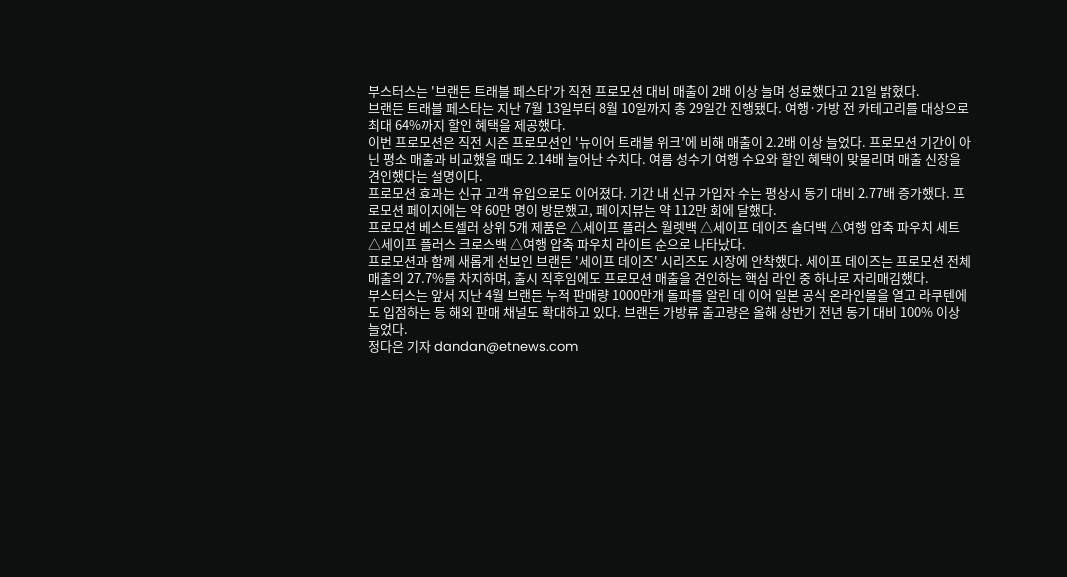부스터스는 '브랜든 트래블 페스타'가 직전 프로모션 대비 매출이 2배 이상 늘며 성료했다고 21일 밝혔다.
브랜든 트래블 페스타는 지난 7월 13일부터 8월 10일까지 총 29일간 진행됐다. 여행·가방 전 카테고리를 대상으로 최대 64%까지 할인 혜택을 제공했다.
이번 프로모션은 직전 시즌 프로모션인 '뉴이어 트래블 위크'에 비해 매출이 2.2배 이상 늘었다. 프로모션 기간이 아닌 평소 매출과 비교했을 때도 2.14배 늘어난 수치다. 여름 성수기 여행 수요와 할인 혜택이 맞물리며 매출 신장을 견인했다는 설명이다.
프로모션 효과는 신규 고객 유입으로도 이어졌다. 기간 내 신규 가입자 수는 평상시 동기 대비 2.77배 증가했다. 프로모션 페이지에는 약 60만 명이 방문했고, 페이지뷰는 약 112만 회에 달했다.
프로모션 베스트셀러 상위 5개 제품은 △세이프 플러스 월렛백 △세이프 데이즈 숄더백 △여행 압축 파우치 세트 △세이프 플러스 크로스백 △여행 압축 파우치 라이트 순으로 나타났다.
프로모션과 함께 새롭게 선보인 브랜든 '세이프 데이즈' 시리즈도 시장에 안착했다. 세이프 데이즈는 프로모션 전체 매출의 27.7%를 차지하며, 출시 직후임에도 프로모션 매출을 견인하는 핵심 라인 중 하나로 자리매김했다.
부스터스는 앞서 지난 4월 브랜든 누적 판매량 1000만개 돌파를 알린 데 이어 일본 공식 온라인몰을 열고 라쿠텐에도 입점하는 등 해외 판매 채널도 확대하고 있다. 브랜든 가방류 출고량은 올해 상반기 전년 동기 대비 100% 이상 늘었다.
정다은 기자 dandan@etnews.com